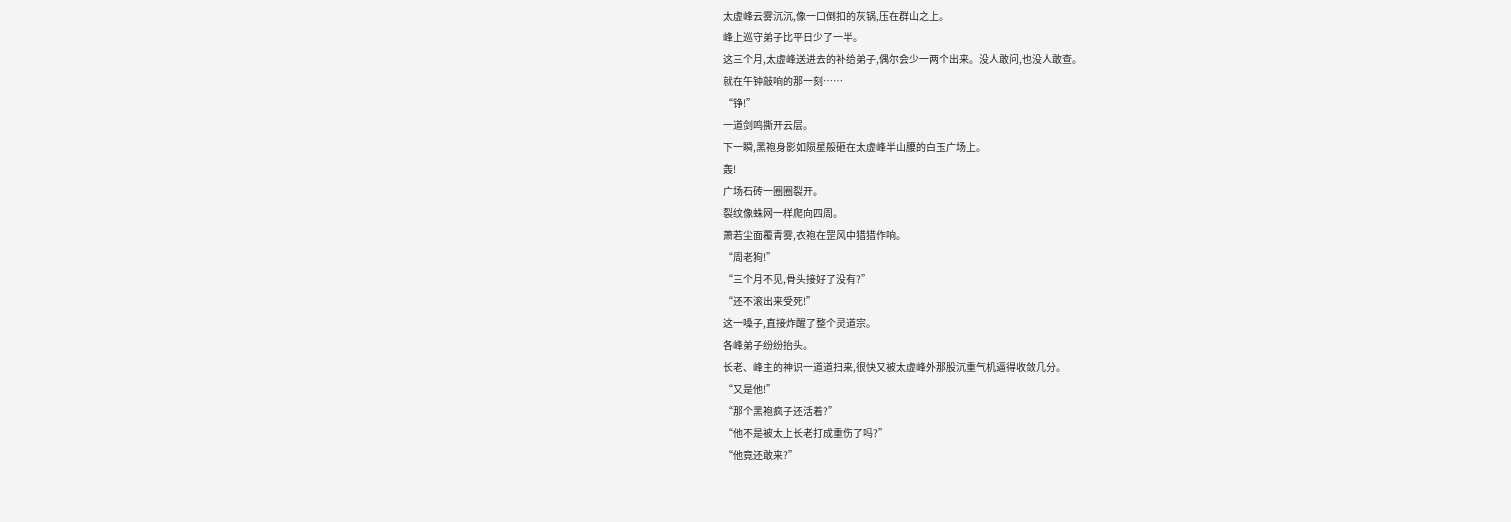太虚峰云雾沉沉,像一口倒扣的灰锅,压在群山之上。
峰上巡守弟子比平日少了一半。
这三个月,太虚峰送进去的补给弟子,偶尔会少一两个出来。没人敢问,也没人敢查。
就在午钟敲响的那一刻……
“铮!”
一道剑鸣撕开云层。
下一瞬,黑袍身影如陨星般砸在太虚峰半山腰的白玉广场上。
轰!
广场石砖一圈圈裂开。
裂纹像蛛网一样爬向四周。
萧若尘面覆青雾,衣袍在罡风中猎猎作响。
“周老狗!”
“三个月不见,骨头接好了没有?”
“还不滚出来受死!”
这一嗓子,直接炸醒了整个灵道宗。
各峰弟子纷纷抬头。
长老、峰主的神识一道道扫来,很快又被太虚峰外那股沉重气机逼得收敛几分。
“又是他!”
“那个黑袍疯子还活着?”
“他不是被太上长老打成重伤了吗?”
“他竟还敢来?”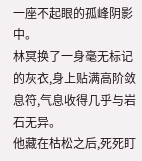一座不起眼的孤峰阴影中。
林冥换了一身毫无标记的灰衣,身上贴满高阶敛息符,气息收得几乎与岩石无异。
他藏在枯松之后,死死盯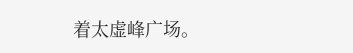着太虚峰广场。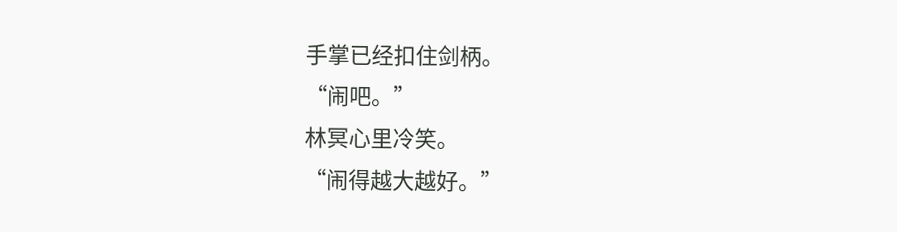手掌已经扣住剑柄。
“闹吧。”
林冥心里冷笑。
“闹得越大越好。”